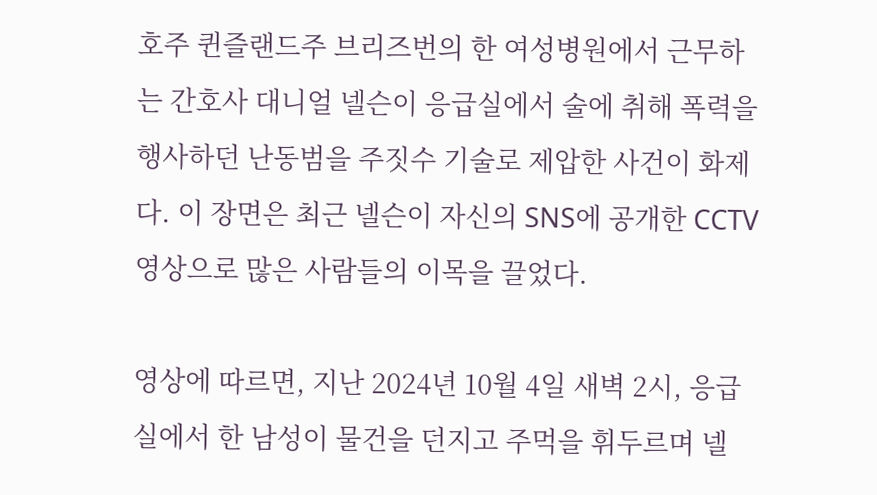호주 퀸즐랜드주 브리즈번의 한 여성병원에서 근무하는 간호사 대니얼 넬슨이 응급실에서 술에 취해 폭력을 행사하던 난동범을 주짓수 기술로 제압한 사건이 화제다. 이 장면은 최근 넬슨이 자신의 SNS에 공개한 CCTV 영상으로 많은 사람들의 이목을 끌었다.

영상에 따르면, 지난 2024년 10월 4일 새벽 2시, 응급실에서 한 남성이 물건을 던지고 주먹을 휘두르며 넬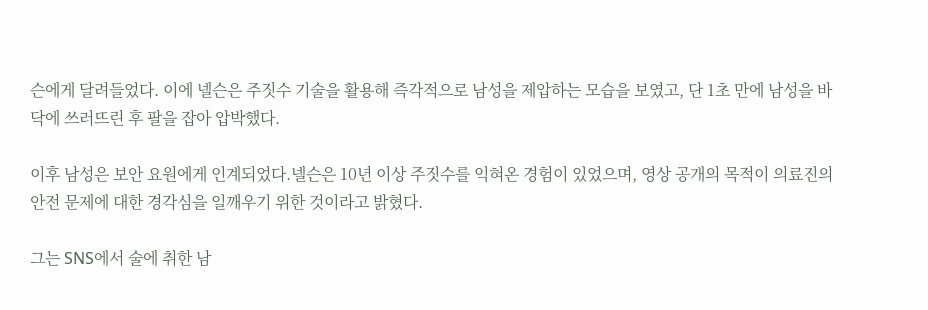슨에게 달려들었다. 이에 넬슨은 주짓수 기술을 활용해 즉각적으로 남성을 제압하는 모습을 보였고, 단 1초 만에 남성을 바닥에 쓰러뜨린 후 팔을 잡아 압박했다.

이후 남성은 보안 요원에게 인계되었다.넬슨은 10년 이상 주짓수를 익혀온 경험이 있었으며, 영상 공개의 목적이 의료진의 안전 문제에 대한 경각심을 일깨우기 위한 것이라고 밝혔다.

그는 SNS에서 술에 취한 남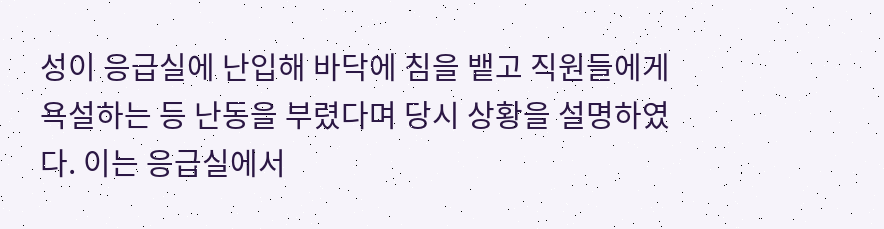성이 응급실에 난입해 바닥에 침을 뱉고 직원들에게 욕설하는 등 난동을 부렸다며 당시 상황을 설명하였다. 이는 응급실에서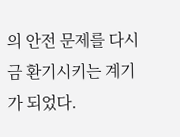의 안전 문제를 다시금 환기시키는 계기가 되었다.